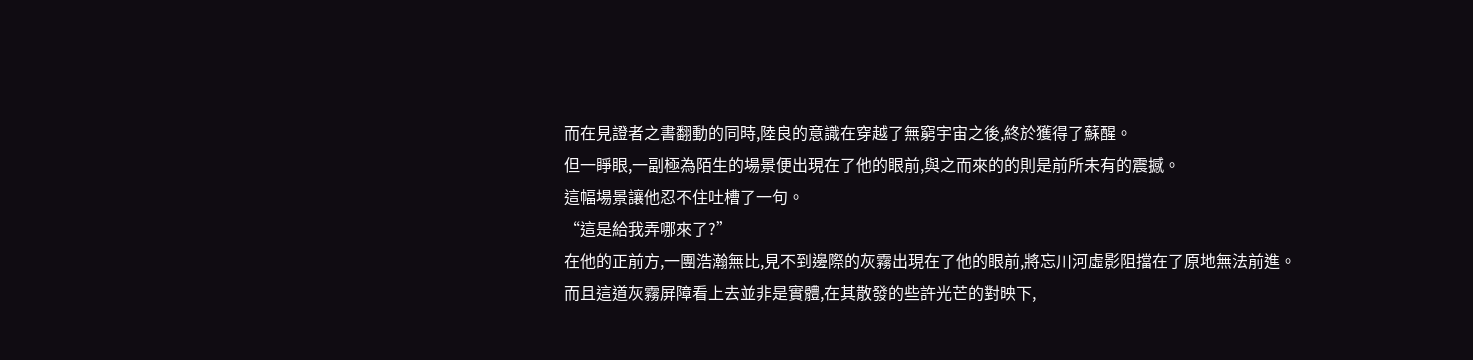而在見證者之書翻動的同時,陸良的意識在穿越了無窮宇宙之後,終於獲得了蘇醒。
但一睜眼,一副極為陌生的場景便出現在了他的眼前,與之而來的的則是前所未有的震撼。
這幅場景讓他忍不住吐槽了一句。
“這是給我弄哪來了?”
在他的正前方,一團浩瀚無比,見不到邊際的灰霧出現在了他的眼前,將忘川河虛影阻擋在了原地無法前進。
而且這道灰霧屏障看上去並非是實體,在其散發的些許光芒的對映下,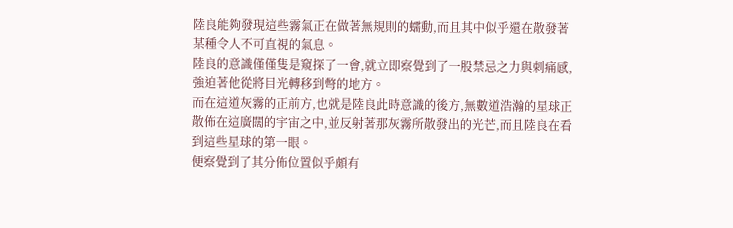陸良能夠發現這些霧氣正在做著無規則的蠕動,而且其中似乎還在散發著某種令人不可直視的氣息。
陸良的意識僅僅隻是窺探了一會,就立即察覺到了一股禁忌之力與刺痛感,強迫著他從將目光轉移到彆的地方。
而在這道灰霧的正前方,也就是陸良此時意識的後方,無數道浩瀚的星球正散佈在這廣闊的宇宙之中,並反射著那灰霧所散發出的光芒,而且陸良在看到這些星球的第一眼。
便察覺到了其分佈位置似乎頗有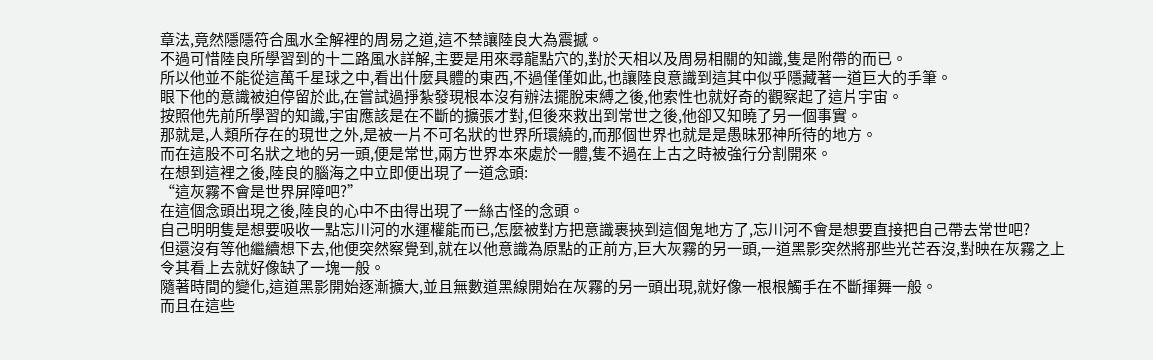章法,竟然隱隱符合風水全解裡的周易之道,這不禁讓陸良大為震撼。
不過可惜陸良所學習到的十二路風水詳解,主要是用來尋龍點穴的,對於天相以及周易相關的知識,隻是附帶的而已。
所以他並不能從這萬千星球之中,看出什麼具體的東西,不過僅僅如此,也讓陸良意識到這其中似乎隱藏著一道巨大的手筆。
眼下他的意識被迫停留於此,在嘗試過掙紮發現根本沒有辦法擺脫束縛之後,他索性也就好奇的觀察起了這片宇宙。
按照他先前所學習的知識,宇宙應該是在不斷的擴張才對,但後來救出到常世之後,他卻又知曉了另一個事實。
那就是,人類所存在的現世之外,是被一片不可名狀的世界所環繞的,而那個世界也就是是愚昧邪神所待的地方。
而在這股不可名狀之地的另一頭,便是常世,兩方世界本來處於一體,隻不過在上古之時被強行分割開來。
在想到這裡之後,陸良的腦海之中立即便出現了一道念頭:
“這灰霧不會是世界屏障吧?”
在這個念頭出現之後,陸良的心中不由得出現了一絲古怪的念頭。
自己明明隻是想要吸收一點忘川河的水運權能而已,怎麼被對方把意識裹挾到這個鬼地方了,忘川河不會是想要直接把自己帶去常世吧?
但還沒有等他繼續想下去,他便突然察覺到,就在以他意識為原點的正前方,巨大灰霧的另一頭,一道黑影突然將那些光芒吞沒,對映在灰霧之上令其看上去就好像缺了一塊一般。
隨著時間的變化,這道黑影開始逐漸擴大,並且無數道黑線開始在灰霧的另一頭出現,就好像一根根觸手在不斷揮舞一般。
而且在這些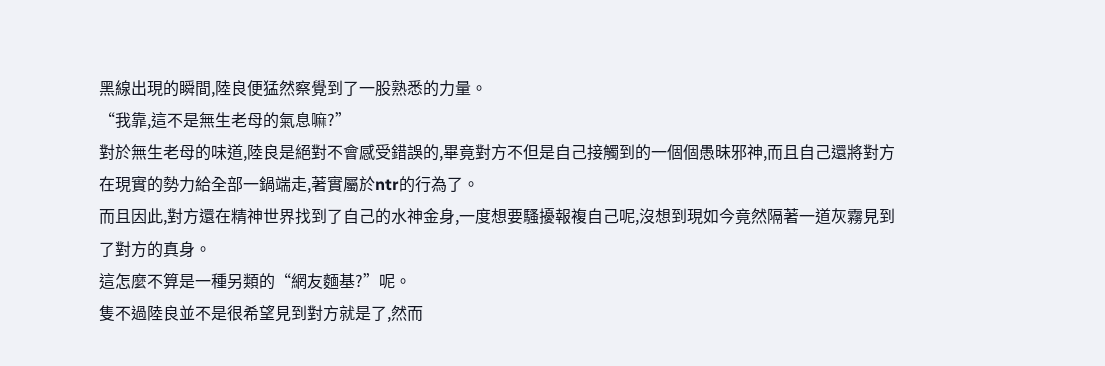黑線出現的瞬間,陸良便猛然察覺到了一股熟悉的力量。
“我靠,這不是無生老母的氣息嘛?”
對於無生老母的味道,陸良是絕對不會感受錯誤的,畢竟對方不但是自己接觸到的一個個愚昧邪神,而且自己還將對方在現實的勢力給全部一鍋端走,著實屬於ntr的行為了。
而且因此,對方還在精神世界找到了自己的水神金身,一度想要騷擾報複自己呢,沒想到現如今竟然隔著一道灰霧見到了對方的真身。
這怎麼不算是一種另類的“網友麵基?”呢。
隻不過陸良並不是很希望見到對方就是了,然而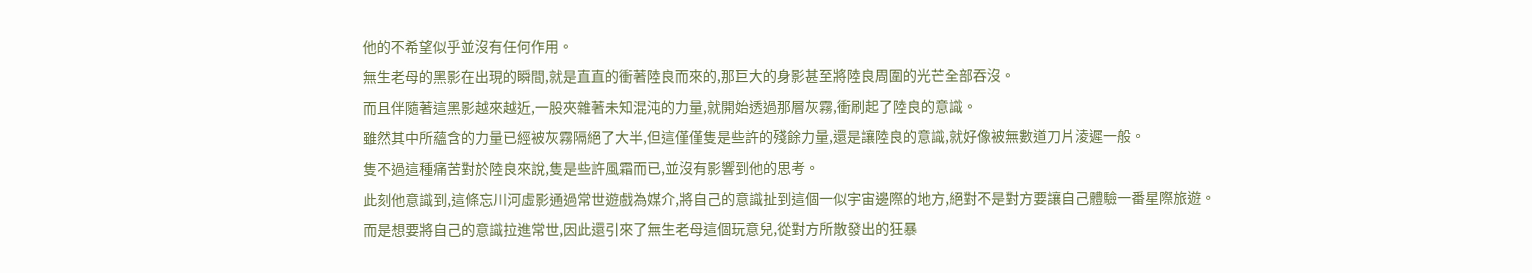他的不希望似乎並沒有任何作用。
無生老母的黑影在出現的瞬間,就是直直的衝著陸良而來的,那巨大的身影甚至將陸良周圍的光芒全部吞沒。
而且伴隨著這黑影越來越近,一股夾雜著未知混沌的力量,就開始透過那層灰霧,衝刷起了陸良的意識。
雖然其中所蘊含的力量已經被灰霧隔絕了大半,但這僅僅隻是些許的殘餘力量,還是讓陸良的意識,就好像被無數道刀片淩遲一般。
隻不過這種痛苦對於陸良來說,隻是些許風霜而已,並沒有影響到他的思考。
此刻他意識到,這條忘川河虛影通過常世遊戲為媒介,將自己的意識扯到這個一似宇宙邊際的地方,絕對不是對方要讓自己體驗一番星際旅遊。
而是想要將自己的意識拉進常世,因此還引來了無生老母這個玩意兒,從對方所散發出的狂暴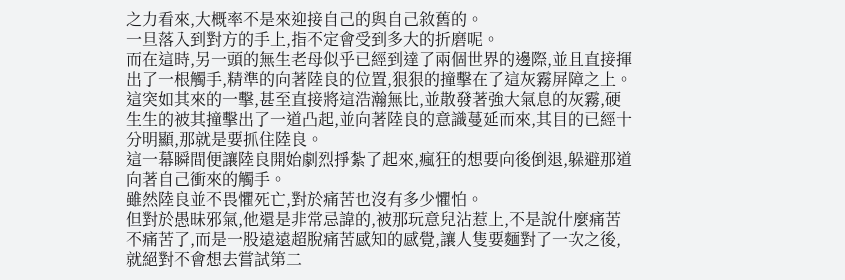之力看來,大概率不是來迎接自己的與自己敘舊的。
一旦落入到對方的手上,指不定會受到多大的折磨呢。
而在這時,另一頭的無生老母似乎已經到達了兩個世界的邊際,並且直接揮出了一根觸手,精準的向著陸良的位置,狠狠的撞擊在了這灰霧屏障之上。
這突如其來的一擊,甚至直接將這浩瀚無比,並散發著強大氣息的灰霧,硬生生的被其撞擊出了一道凸起,並向著陸良的意識蔓延而來,其目的已經十分明顯,那就是要抓住陸良。
這一幕瞬間便讓陸良開始劇烈掙紮了起來,瘋狂的想要向後倒退,躲避那道向著自己衝來的觸手。
雖然陸良並不畏懼死亡,對於痛苦也沒有多少懼怕。
但對於愚昧邪氣,他還是非常忌諱的,被那玩意兒沾惹上,不是說什麼痛苦不痛苦了,而是一股遠遠超脫痛苦感知的感覺,讓人隻要麵對了一次之後,就絕對不會想去嘗試第二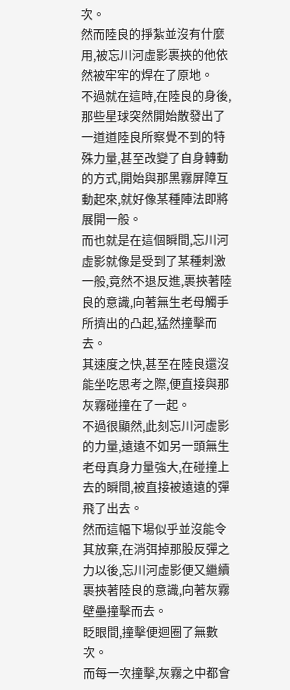次。
然而陸良的掙紮並沒有什麼用,被忘川河虛影裹挾的他依然被牢牢的焊在了原地。
不過就在這時,在陸良的身後,那些星球突然開始散發出了一道道陸良所察覺不到的特殊力量,甚至改變了自身轉動的方式,開始與那黑霧屏障互動起來,就好像某種陣法即將展開一般。
而也就是在這個瞬間,忘川河虛影就像是受到了某種刺激一般,竟然不退反進,裹挾著陸良的意識,向著無生老母觸手所擠出的凸起,猛然撞擊而去。
其速度之快,甚至在陸良還沒能坐吃思考之際,便直接與那灰霧碰撞在了一起。
不過很顯然,此刻忘川河虛影的力量,遠遠不如另一頭無生老母真身力量強大,在碰撞上去的瞬間,被直接被遠遠的彈飛了出去。
然而這幅下場似乎並沒能令其放棄,在消弭掉那股反彈之力以後,忘川河虛影便又繼續裹挾著陸良的意識,向著灰霧壁壘撞擊而去。
眨眼間,撞擊便迴圈了無數次。
而每一次撞擊,灰霧之中都會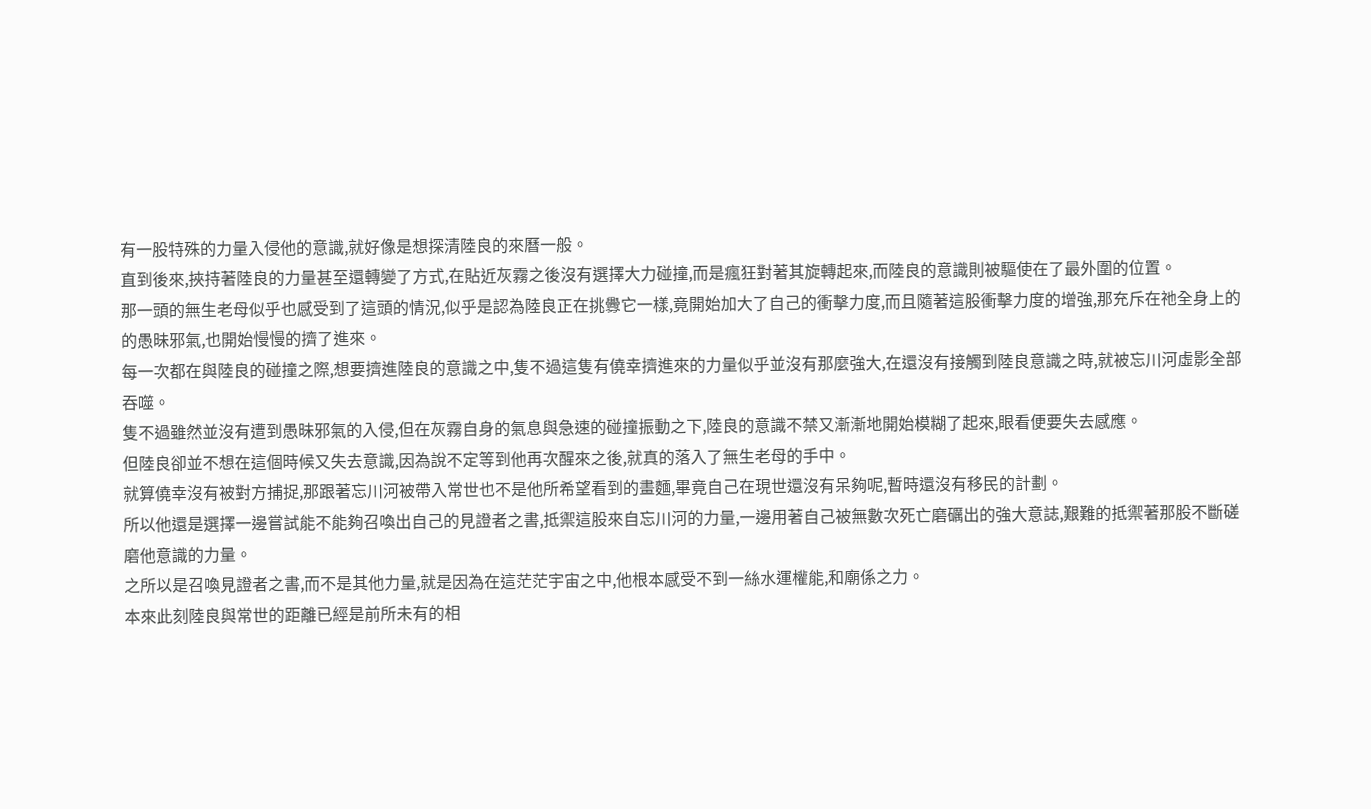有一股特殊的力量入侵他的意識,就好像是想探清陸良的來曆一般。
直到後來,挾持著陸良的力量甚至還轉變了方式,在貼近灰霧之後沒有選擇大力碰撞,而是瘋狂對著其旋轉起來,而陸良的意識則被驅使在了最外圍的位置。
那一頭的無生老母似乎也感受到了這頭的情況,似乎是認為陸良正在挑釁它一樣,竟開始加大了自己的衝擊力度,而且隨著這股衝擊力度的增強,那充斥在祂全身上的的愚昧邪氣,也開始慢慢的擠了進來。
每一次都在與陸良的碰撞之際,想要擠進陸良的意識之中,隻不過這隻有僥幸擠進來的力量似乎並沒有那麼強大,在還沒有接觸到陸良意識之時,就被忘川河虛影全部吞噬。
隻不過雖然並沒有遭到愚昧邪氣的入侵,但在灰霧自身的氣息與急速的碰撞振動之下,陸良的意識不禁又漸漸地開始模糊了起來,眼看便要失去感應。
但陸良卻並不想在這個時候又失去意識,因為說不定等到他再次醒來之後,就真的落入了無生老母的手中。
就算僥幸沒有被對方捕捉,那跟著忘川河被帶入常世也不是他所希望看到的畫麵,畢竟自己在現世還沒有呆夠呢,暫時還沒有移民的計劃。
所以他還是選擇一邊嘗試能不能夠召喚出自己的見證者之書,抵禦這股來自忘川河的力量,一邊用著自己被無數次死亡磨礪出的強大意誌,艱難的抵禦著那股不斷磋磨他意識的力量。
之所以是召喚見證者之書,而不是其他力量,就是因為在這茫茫宇宙之中,他根本感受不到一絲水運權能,和廟係之力。
本來此刻陸良與常世的距離已經是前所未有的相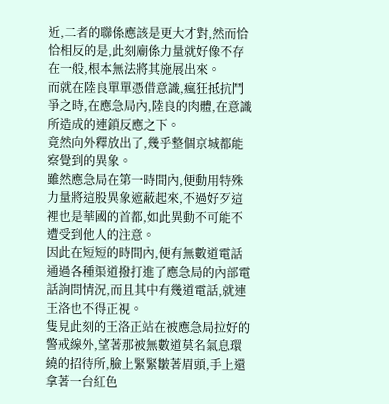近,二者的聯係應該是更大才對,然而恰恰相反的是,此刻廟係力量就好像不存在一般,根本無法將其施展出來。
而就在陸良單單憑借意識,瘋狂抵抗鬥爭之時,在應急局內,陸良的肉體,在意識所造成的連鎖反應之下。
竟然向外釋放出了,幾乎整個京城都能察覺到的異象。
雖然應急局在第一時間內,便動用特殊力量將這股異象遮蔽起來,不過好歹這裡也是華國的首都,如此異動不可能不遭受到他人的注意。
因此在短短的時間內,便有無數道電話通過各種渠道撥打進了應急局的內部電話詢問情況,而且其中有幾道電話,就連王洛也不得正視。
隻見此刻的王洛正站在被應急局拉好的警戒線外,望著那被無數道莫名氣息環繞的招待所,臉上緊緊皺著眉頭,手上還拿著一台紅色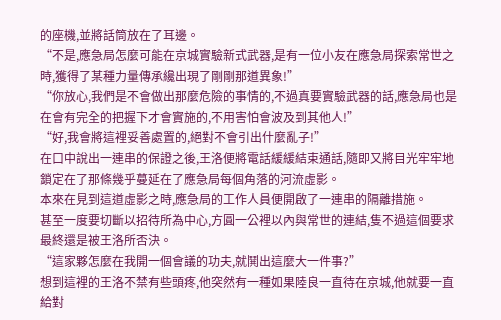的座機,並將話筒放在了耳邊。
“不是,應急局怎麼可能在京城實驗新式武器,是有一位小友在應急局探索常世之時,獲得了某種力量傳承纔出現了剛剛那道異象!”
“你放心,我們是不會做出那麼危險的事情的,不過真要實驗武器的話,應急局也是在會有完全的把握下才會實施的,不用害怕會波及到其他人!”
“好,我會將這裡妥善處置的,絕對不會引出什麼亂子!”
在口中說出一連串的保證之後,王洛便將電話緩緩結束通話,隨即又將目光牢牢地鎖定在了那條幾乎蔓延在了應急局每個角落的河流虛影。
本來在見到這道虛影之時,應急局的工作人員便開啟了一連串的隔離措施。
甚至一度要切斷以招待所為中心,方圓一公裡以內與常世的連結,隻不過這個要求最終還是被王洛所否決。
“這家夥怎麼在我開一個會議的功夫,就鬨出這麼大一件事?”
想到這裡的王洛不禁有些頭疼,他突然有一種如果陸良一直待在京城,他就要一直給對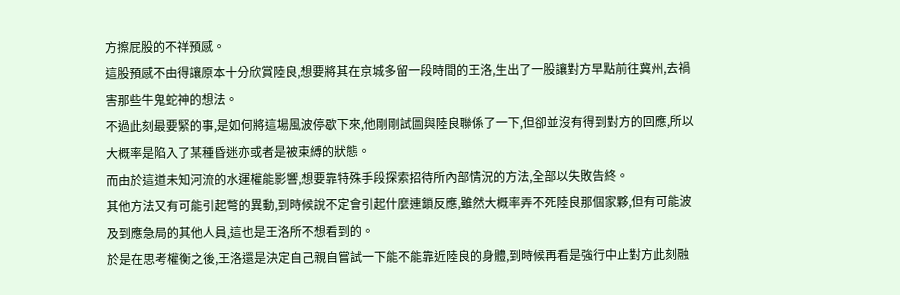方擦屁股的不祥預感。
這股預感不由得讓原本十分欣賞陸良,想要將其在京城多留一段時間的王洛,生出了一股讓對方早點前往冀州,去禍害那些牛鬼蛇神的想法。
不過此刻最要緊的事,是如何將這場風波停歇下來,他剛剛試圖與陸良聯係了一下,但卻並沒有得到對方的回應,所以大概率是陷入了某種昏迷亦或者是被束縛的狀態。
而由於這道未知河流的水運權能影響,想要靠特殊手段探索招待所內部情況的方法,全部以失敗告終。
其他方法又有可能引起彆的異動,到時候說不定會引起什麼連鎖反應,雖然大概率弄不死陸良那個家夥,但有可能波及到應急局的其他人員,這也是王洛所不想看到的。
於是在思考權衡之後,王洛還是決定自己親自嘗試一下能不能靠近陸良的身體,到時候再看是強行中止對方此刻融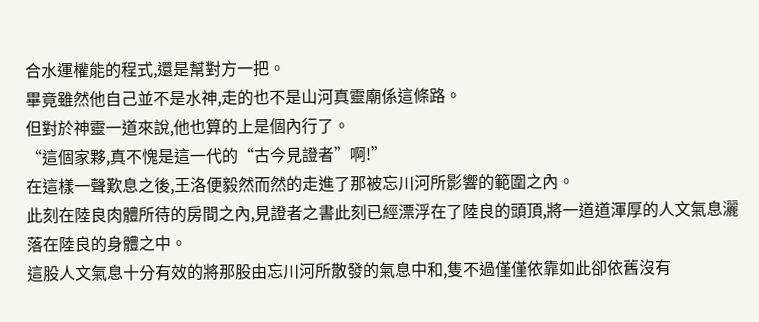合水運權能的程式,還是幫對方一把。
畢竟雖然他自己並不是水神,走的也不是山河真靈廟係這條路。
但對於神靈一道來說,他也算的上是個內行了。
“這個家夥,真不愧是這一代的“古今見證者”啊!”
在這樣一聲歎息之後,王洛便毅然而然的走進了那被忘川河所影響的範圍之內。
此刻在陸良肉體所待的房間之內,見證者之書此刻已經漂浮在了陸良的頭頂,將一道道渾厚的人文氣息灑落在陸良的身體之中。
這股人文氣息十分有效的將那股由忘川河所散發的氣息中和,隻不過僅僅依靠如此卻依舊沒有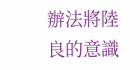辦法將陸良的意識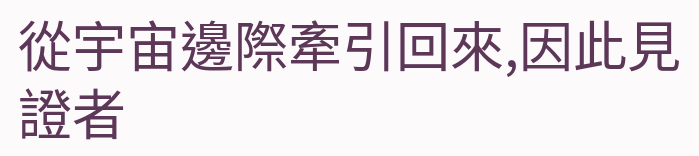從宇宙邊際牽引回來,因此見證者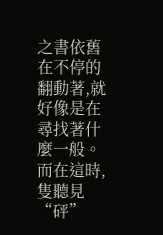之書依舊在不停的翻動著,就好像是在尋找著什麼一般。
而在這時,隻聽見“砰”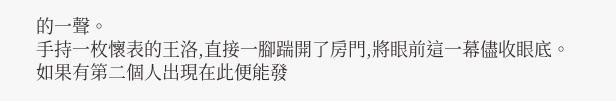的一聲。
手持一枚懷表的王洛,直接一腳踹開了房門,將眼前這一幕儘收眼底。
如果有第二個人出現在此便能發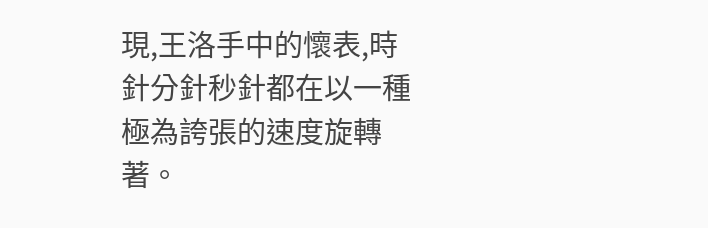現,王洛手中的懷表,時針分針秒針都在以一種極為誇張的速度旋轉著。